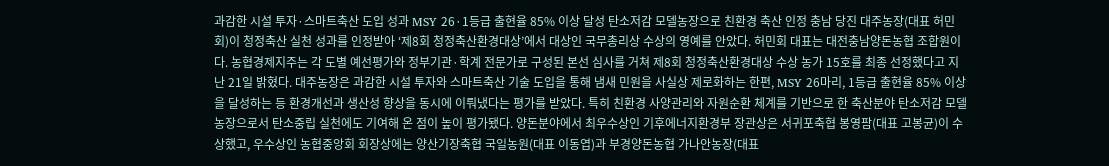과감한 시설 투자·스마트축산 도입 성과 MSY 26·1등급 출현율 85% 이상 달성 탄소저감 모델농장으로 친환경 축산 인정 충남 당진 대주농장(대표 허민회)이 청정축산 실천 성과를 인정받아 ‘제8회 청정축산환경대상’에서 대상인 국무총리상 수상의 영예를 안았다. 허민회 대표는 대전충남양돈농협 조합원이다. 농협경제지주는 각 도별 예선평가와 정부기관·학계 전문가로 구성된 본선 심사를 거쳐 제8회 청정축산환경대상 수상 농가 15호를 최종 선정했다고 지난 21일 밝혔다. 대주농장은 과감한 시설 투자와 스마트축산 기술 도입을 통해 냄새 민원을 사실상 제로화하는 한편, MSY 26마리, 1등급 출현율 85% 이상을 달성하는 등 환경개선과 생산성 향상을 동시에 이뤄냈다는 평가를 받았다. 특히 친환경 사양관리와 자원순환 체계를 기반으로 한 축산분야 탄소저감 모델농장으로서 탄소중립 실천에도 기여해 온 점이 높이 평가됐다. 양돈분야에서 최우수상인 기후에너지환경부 장관상은 서귀포축협 봉영팜(대표 고봉균)이 수상했고, 우수상인 농협중앙회 회장상에는 양산기장축협 국일농원(대표 이동엽)과 부경양돈농협 가나안농장(대표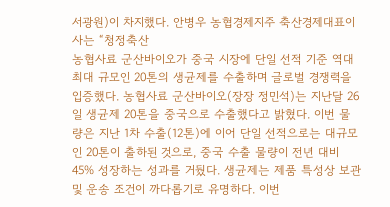서광원)이 차지했다. 안병우 농협경제지주 축산경제대표이사는 “청정축산
농협사료 군산바이오가 중국 시장에 단일 선적 기준 역대 최대 규모인 20톤의 생균제를 수출하며 글로벌 경쟁력을 입증했다. 농협사료 군산바이오(장장 정민석)는 지난달 26일 생균제 20톤을 중국으로 수출했다고 밝혔다. 이번 물량은 지난 1차 수출(12톤)에 이어 단일 선적으로는 대규모인 20톤이 출하된 것으로, 중국 수출 물량이 전년 대비 45% 성장하는 성과를 거뒀다. 생균제는 제품 특성상 보관 및 운송 조건이 까다롭기로 유명하다. 이번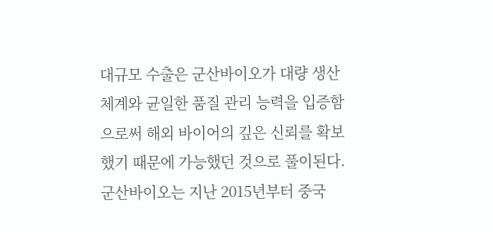대규모 수출은 군산바이오가 대량 생산 체계와 균일한 품질 관리 능력을 입증함으로써 해외 바이어의 깊은 신뢰를 확보했기 때문에 가능했던 것으로 풀이된다. 군산바이오는 지난 2015년부터 중국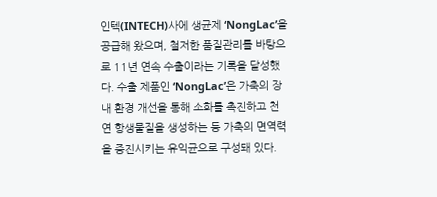인텍(INTECH)사에 생균제 ‘NongLac’을 공급해 왔으며, 철저한 품질관리를 바탕으로 11년 연속 수출이라는 기록을 달성했다. 수출 제품인 ‘NongLac’은 가축의 장내 환경 개선을 통해 소화를 촉진하고 천연 항생물질을 생성하는 등 가축의 면역력을 증진시키는 유익균으로 구성돼 있다.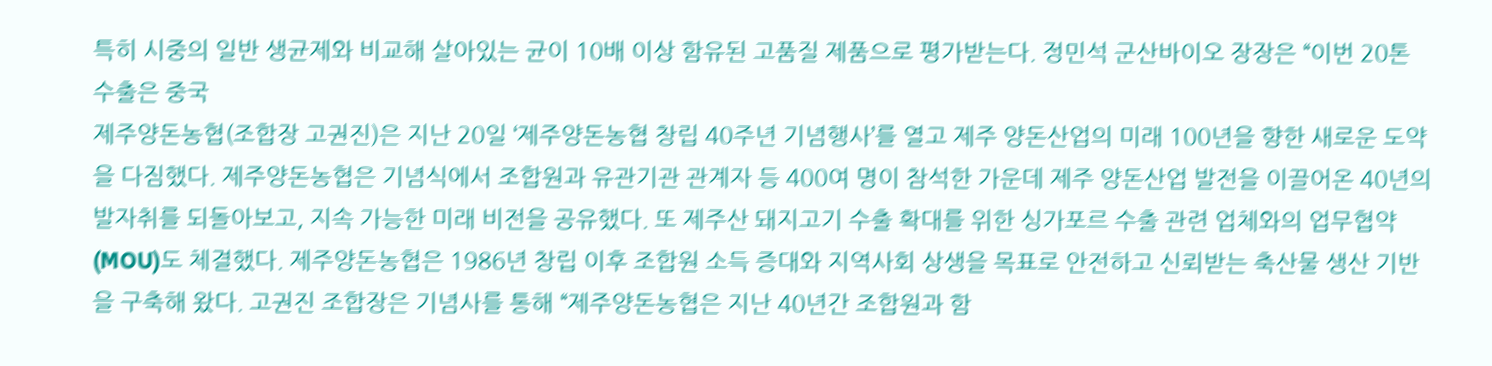특히 시중의 일반 생균제와 비교해 살아있는 균이 10배 이상 함유된 고품질 제품으로 평가받는다. 정민석 군산바이오 장장은 “이번 20톤 수출은 중국
제주양돈농협(조합장 고권진)은 지난 20일 ‘제주양돈농협 창립 40주년 기념행사’를 열고 제주 양돈산업의 미래 100년을 향한 새로운 도약을 다짐했다. 제주양돈농협은 기념식에서 조합원과 유관기관 관계자 등 400여 명이 참석한 가운데 제주 양돈산업 발전을 이끌어온 40년의 발자취를 되돌아보고, 지속 가능한 미래 비전을 공유했다. 또 제주산 돼지고기 수출 확대를 위한 싱가포르 수출 관련 업체와의 업무협약(MOU)도 체결했다. 제주양돈농협은 1986년 창립 이후 조합원 소득 증대와 지역사회 상생을 목표로 안전하고 신뢰받는 축산물 생산 기반을 구축해 왔다. 고권진 조합장은 기념사를 통해 “제주양돈농협은 지난 40년간 조합원과 함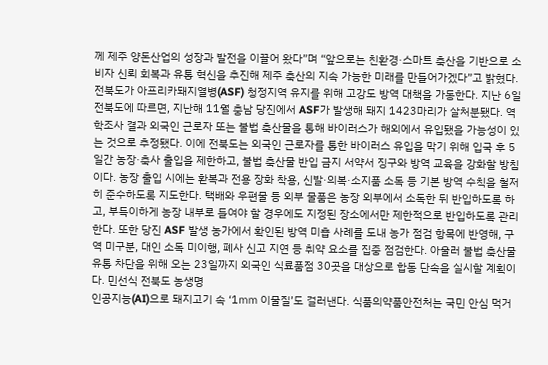께 제주 양돈산업의 성장과 발전을 이끌어 왔다”며 “앞으로는 친환경·스마트 축산을 기반으로 소비자 신뢰 회복과 유통 혁신을 추진해 제주 축산의 지속 가능한 미래를 만들어가겠다”고 밝혔다.
전북도가 아프리카돼지열병(ASF) 청정지역 유지를 위해 고강도 방역 대책을 가동한다. 지난 6일 전북도에 따르면, 지난해 11월 충남 당진에서 ASF가 발생해 돼지 1423마리가 살처분됐다. 역학조사 결과 외국인 근로자 또는 불법 축산물을 통해 바이러스가 해외에서 유입됐을 가능성이 있는 것으로 추정됐다. 이에 전북도는 외국인 근로자를 통한 바이러스 유입을 막기 위해 입국 후 5일간 농장·축사 출입을 제한하고, 불법 축산물 반입 금지 서약서 징구와 방역 교육을 강화할 방침이다. 농장 출입 시에는 환복과 전용 장화 착용, 신발·의복·소지품 소독 등 기본 방역 수칙을 철저히 준수하도록 지도한다. 택배와 우편물 등 외부 물품은 농장 외부에서 소독한 뒤 반입하도록 하고, 부득이하게 농장 내부로 들여야 할 경우에도 지정된 장소에서만 제한적으로 반입하도록 관리한다. 또한 당진 ASF 발생 농가에서 확인된 방역 미흡 사례를 도내 농가 점검 항목에 반영해, 구역 미구분, 대인 소독 미이행, 폐사 신고 지연 등 취약 요소를 집중 점검한다. 아울러 불법 축산물 유통 차단을 위해 오는 23일까지 외국인 식료품점 30곳을 대상으로 합동 단속을 실시할 계획이다. 민선식 전북도 농생명
인공지능(AI)으로 돼지고기 속 ‘1㎜ 이물질’도 걸러낸다. 식품의약품안전처는 국민 안심 먹거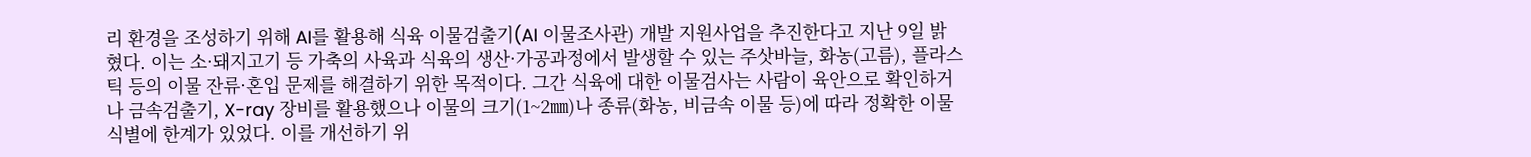리 환경을 조성하기 위해 AI를 활용해 식육 이물검출기(AI 이물조사관) 개발 지원사업을 추진한다고 지난 9일 밝혔다. 이는 소·돼지고기 등 가축의 사육과 식육의 생산·가공과정에서 발생할 수 있는 주삿바늘, 화농(고름), 플라스틱 등의 이물 잔류·혼입 문제를 해결하기 위한 목적이다. 그간 식육에 대한 이물검사는 사람이 육안으로 확인하거나 금속검출기, X-ray 장비를 활용했으나 이물의 크기(1~2㎜)나 종류(화농, 비금속 이물 등)에 따라 정확한 이물 식별에 한계가 있었다. 이를 개선하기 위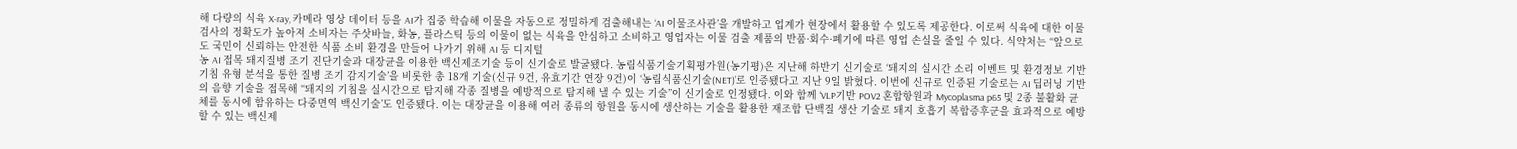해 다량의 식육 X-ray, 카메라 영상 데이터 등을 AI가 집중 학습해 이물을 자동으로 정밀하게 검출해내는 ‘AI 이물조사관’을 개발하고 업계가 현장에서 활용할 수 있도록 제공한다. 이로써 식육에 대한 이물 검사의 정확도가 높아져 소비자는 주삿바늘, 화농, 플라스틱 등의 이물이 없는 식육을 안심하고 소비하고 영업자는 이물 검출 제품의 반품·회수·폐기에 따른 영업 손실을 줄일 수 있다. 식약처는 “앞으로도 국민이 신뢰하는 안전한 식품 소비 환경을 만들어 나가기 위해 AI 등 디지털
농 AI 접목 돼지질병 조기 진단기술과 대장균을 이용한 백신제조기술 등이 신기술로 발굴됐다. 농림식품기술기획평가원(농기평)은 지난해 하반기 신기술로 ‘돼지의 실시간 소리 이벤트 및 환경정보 기반 기침 유형 분석을 통한 질병 조기 감지기술’을 비롯한 총 18개 기술(신규 9건, 유효기간 연장 9건)이 ‘농림식품신기술(NET)’로 인증됐다고 지난 9일 밝혔다. 이번에 신규로 인증된 기술로는 AI 딥러닝 기반의 음향 기술을 접목해 “돼지의 기침을 실시간으로 탐지해 각종 질병을 예방적으로 탐지해 낼 수 있는 기술”이 신기술로 인정됐다. 이와 함께 ‘VLP기반 POV2 혼합항원과 Mycoplasma p65 및 2종 불활화 균체를 동시에 함유하는 다중면역 백신기술’도 인증됐다. 이는 대장균을 이용해 여러 종류의 항원을 동시에 생산하는 기술을 활용한 재조합 단백질 생산 기술로 돼지 호흡기 복합증후군을 효과적으로 예방할 수 있는 백신제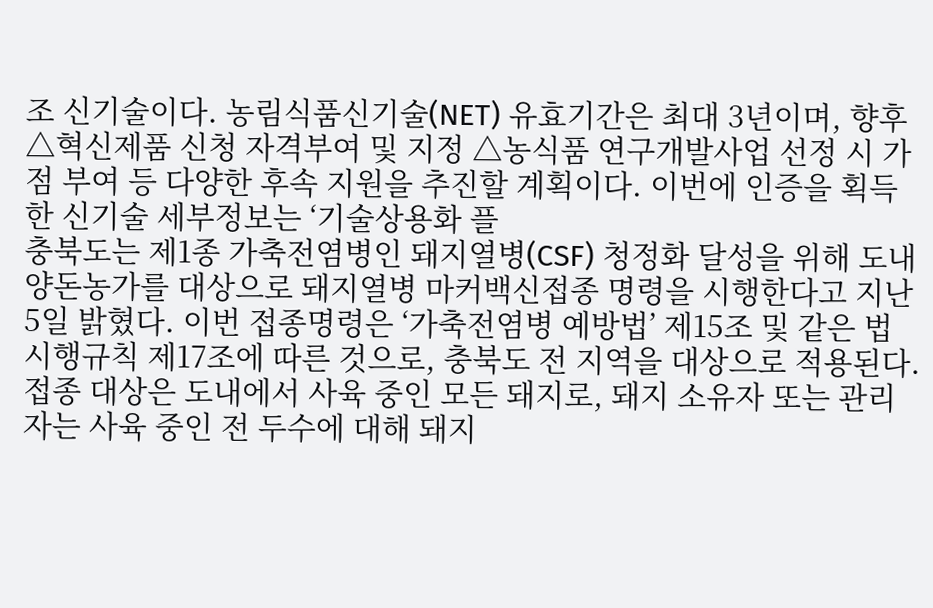조 신기술이다. 농림식품신기술(NET) 유효기간은 최대 3년이며, 향후 △혁신제품 신청 자격부여 및 지정 △농식품 연구개발사업 선정 시 가점 부여 등 다양한 후속 지원을 추진할 계획이다. 이번에 인증을 획득한 신기술 세부정보는 ‘기술상용화 플
충북도는 제1종 가축전염병인 돼지열병(CSF) 청정화 달성을 위해 도내 양돈농가를 대상으로 돼지열병 마커백신접종 명령을 시행한다고 지난 5일 밝혔다. 이번 접종명령은 ‘가축전염병 예방법’ 제15조 및 같은 법 시행규칙 제17조에 따른 것으로, 충북도 전 지역을 대상으로 적용된다. 접종 대상은 도내에서 사육 중인 모든 돼지로, 돼지 소유자 또는 관리자는 사육 중인 전 두수에 대해 돼지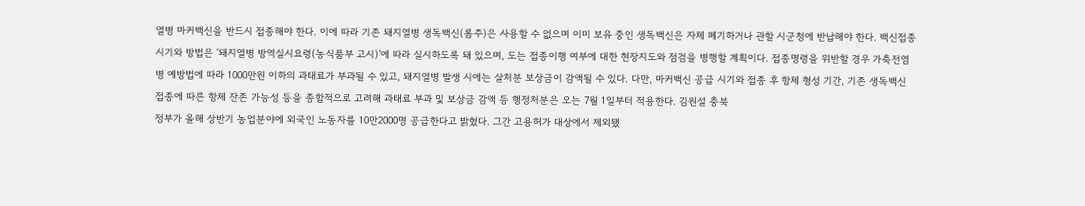열병 마커백신을 반드시 접종해야 한다. 이에 따라 기존 돼지열병 생독백신(롬주)은 사용할 수 없으며 이미 보유 중인 생독백신은 자체 폐기하거나 관할 시군청에 반납해야 한다. 백신접종 시기와 방법은 ‘돼지열병 방역실시요령(농식품부 고시)’에 따라 실시하도록 돼 있으며, 도는 접종이행 여부에 대한 현장지도와 점검을 병행할 계획이다. 접종명령을 위반할 경우 가축전염병 예방법에 따라 1000만원 이하의 과태료가 부과될 수 있고, 돼지열병 발생 시에는 살처분 보상금이 감액될 수 있다. 다만, 마커백신 공급 시기와 접종 후 항체 형성 기간, 기존 생독백신 접종에 따른 항체 잔존 가능성 등을 종합적으로 고려해 과태료 부과 및 보상금 감액 등 행정처분은 오는 7월 1일부터 적용한다. 김원설 충북
정부가 올해 상반기 농업분야에 외국인 노동자를 10만2000명 공급한다고 밝혔다. 그간 고용허가 대상에서 제외됐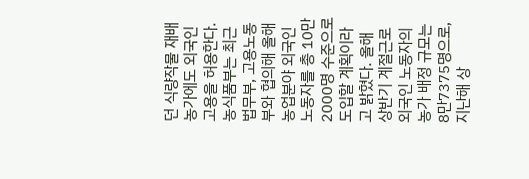던 식량작물 재배 농가에도 외국인 고용을 허용한다. 농식품부는 최근 법무부, 고용노동부와 협의해 올해 농업분야 외국인 노동자를 총 10만2000명 수준으로 도입할 계획이라고 밝혔다. 올해 상반기 계절근로 외국인 노동자의 농가 배정 규모는 8만7375명으로, 지난해 상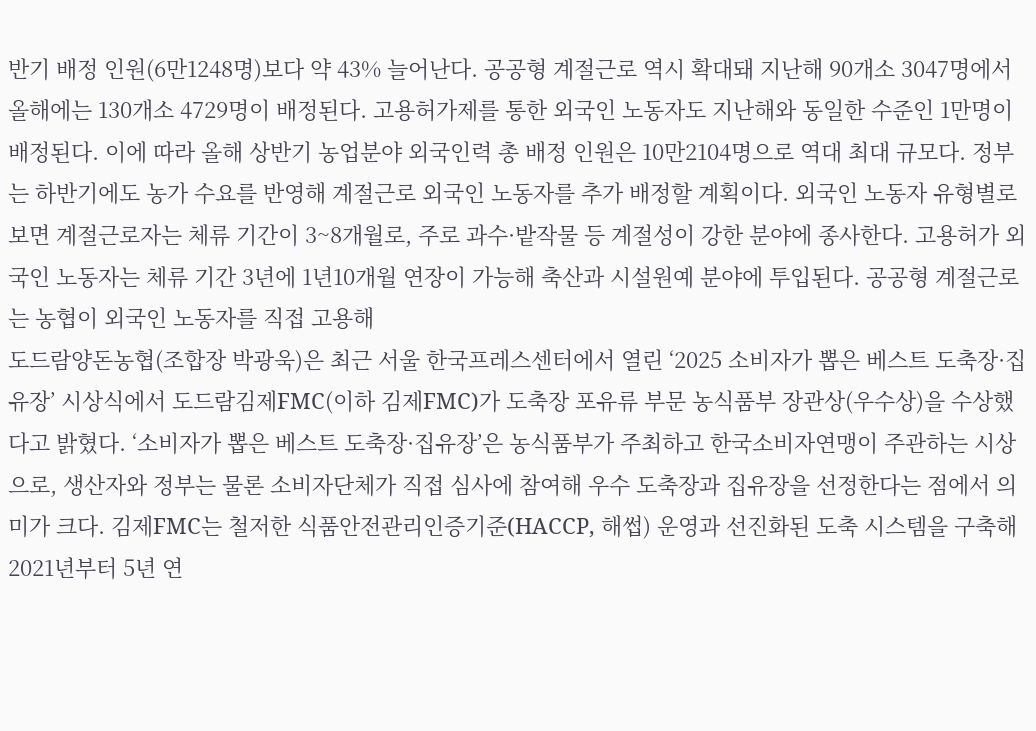반기 배정 인원(6만1248명)보다 약 43% 늘어난다. 공공형 계절근로 역시 확대돼 지난해 90개소 3047명에서 올해에는 130개소 4729명이 배정된다. 고용허가제를 통한 외국인 노동자도 지난해와 동일한 수준인 1만명이 배정된다. 이에 따라 올해 상반기 농업분야 외국인력 총 배정 인원은 10만2104명으로 역대 최대 규모다. 정부는 하반기에도 농가 수요를 반영해 계절근로 외국인 노동자를 추가 배정할 계획이다. 외국인 노동자 유형별로 보면 계절근로자는 체류 기간이 3~8개월로, 주로 과수·밭작물 등 계절성이 강한 분야에 종사한다. 고용허가 외국인 노동자는 체류 기간 3년에 1년10개월 연장이 가능해 축산과 시설원예 분야에 투입된다. 공공형 계절근로는 농협이 외국인 노동자를 직접 고용해
도드람양돈농협(조합장 박광욱)은 최근 서울 한국프레스센터에서 열린 ‘2025 소비자가 뽑은 베스트 도축장·집유장’ 시상식에서 도드람김제FMC(이하 김제FMC)가 도축장 포유류 부문 농식품부 장관상(우수상)을 수상했다고 밝혔다. ‘소비자가 뽑은 베스트 도축장·집유장’은 농식품부가 주최하고 한국소비자연맹이 주관하는 시상으로, 생산자와 정부는 물론 소비자단체가 직접 심사에 참여해 우수 도축장과 집유장을 선정한다는 점에서 의미가 크다. 김제FMC는 철저한 식품안전관리인증기준(HACCP, 해썹) 운영과 선진화된 도축 시스템을 구축해 2021년부터 5년 연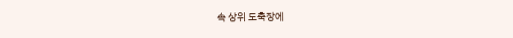속 상위 도축장에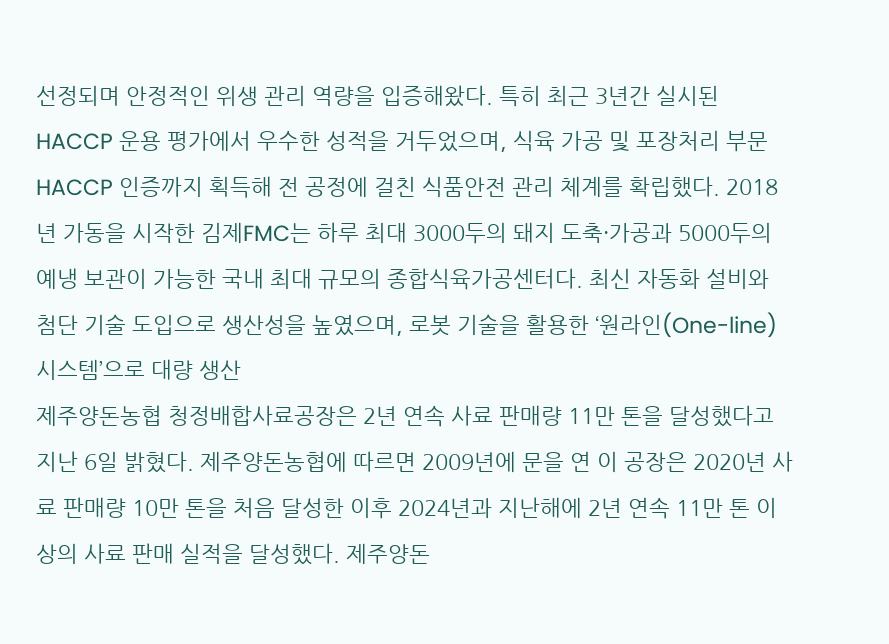선정되며 안정적인 위생 관리 역량을 입증해왔다. 특히 최근 3년간 실시된 HACCP 운용 평가에서 우수한 성적을 거두었으며, 식육 가공 및 포장처리 부문 HACCP 인증까지 획득해 전 공정에 걸친 식품안전 관리 체계를 확립했다. 2018년 가동을 시작한 김제FMC는 하루 최대 3000두의 돼지 도축·가공과 5000두의 예냉 보관이 가능한 국내 최대 규모의 종합식육가공센터다. 최신 자동화 설비와 첨단 기술 도입으로 생산성을 높였으며, 로봇 기술을 활용한 ‘원라인(One-line) 시스템’으로 대량 생산
제주양돈농협 청정배합사료공장은 2년 연속 사료 판매량 11만 톤을 달성했다고 지난 6일 밝혔다. 제주양돈농협에 따르면 2009년에 문을 연 이 공장은 2020년 사료 판매량 10만 톤을 처음 달성한 이후 2024년과 지난해에 2년 연속 11만 톤 이상의 사료 판매 실적을 달성했다. 제주양돈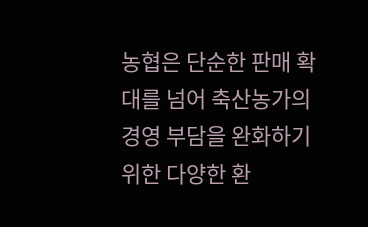농협은 단순한 판매 확대를 넘어 축산농가의 경영 부담을 완화하기 위한 다양한 환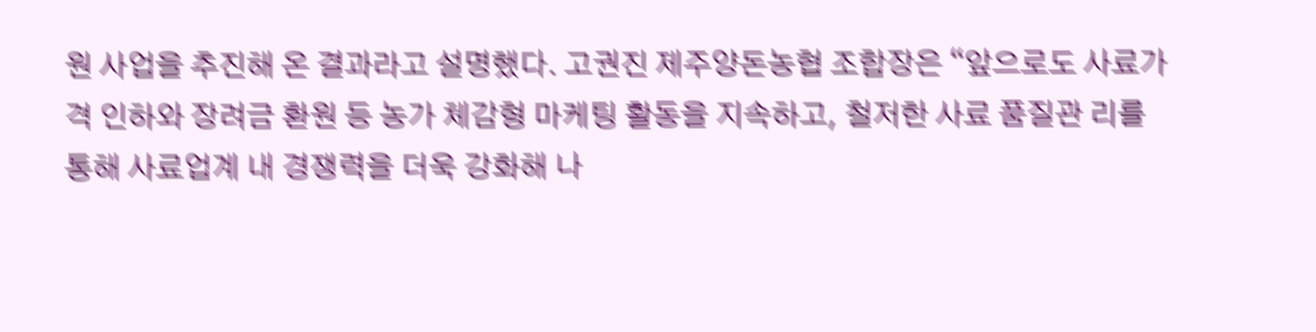원 사업을 추진해 온 결과라고 설명했다. 고권진 제주양돈농협 조합장은 “앞으로도 사료가격 인하와 장려금 환원 등 농가 체감형 마케팅 활동을 지속하고, 철저한 사료 품질관 리를 통해 사료업계 내 경쟁력을 더욱 강화해 나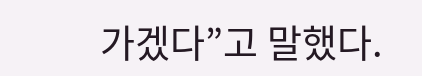가겠다”고 말했다.